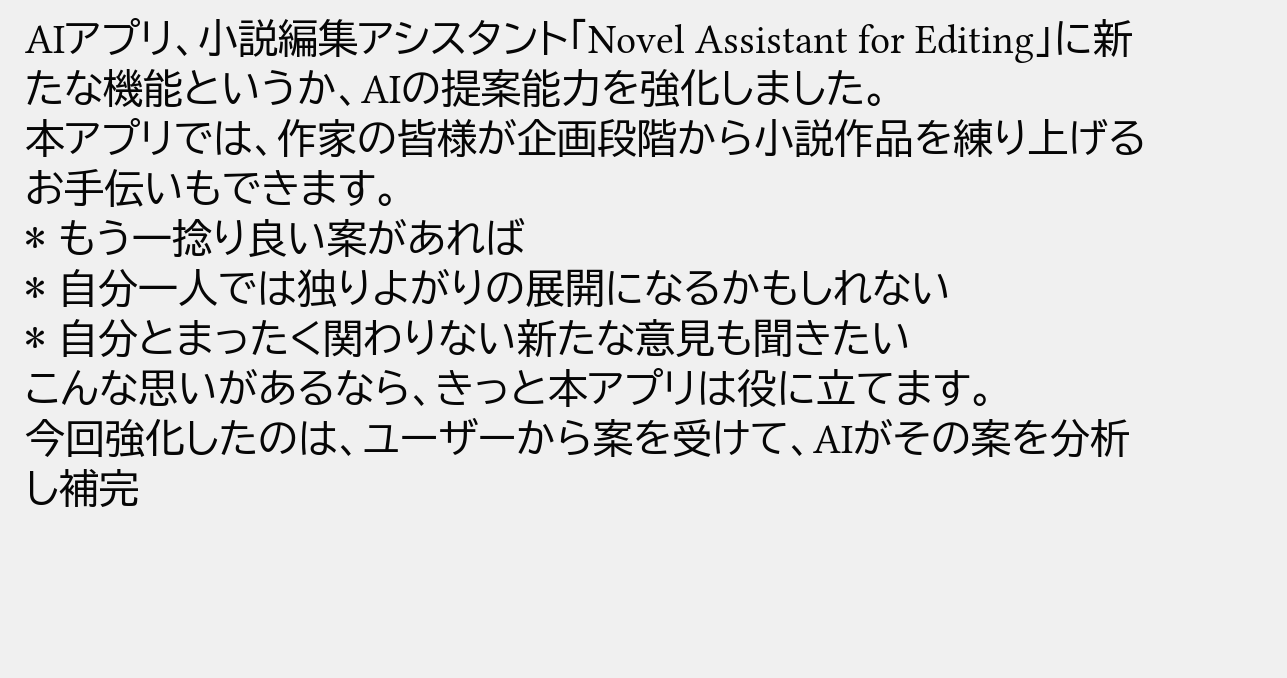AIアプリ、小説編集アシスタント「Novel Assistant for Editing」に新たな機能というか、AIの提案能力を強化しました。
本アプリでは、作家の皆様が企画段階から小説作品を練り上げるお手伝いもできます。
* もう一捻り良い案があれば
* 自分一人では独りよがりの展開になるかもしれない
* 自分とまったく関わりない新たな意見も聞きたい
こんな思いがあるなら、きっと本アプリは役に立てます。
今回強化したのは、ユーザーから案を受けて、AIがその案を分析し補完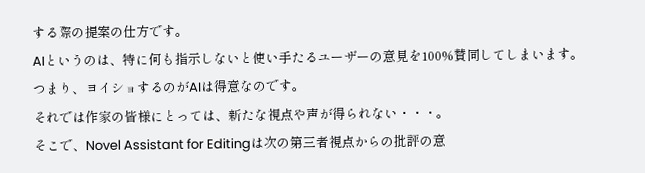する際の提案の仕方です。
AIというのは、特に何も指示しないと使い手たるユーザーの意見を100%賛同してしまいます。
つまり、ヨイショするのがAIは得意なのです。
それでは作家の皆様にとっては、新たな視点や声が得られない・・・。
そこで、Novel Assistant for Editingは次の第三者視点からの批評の意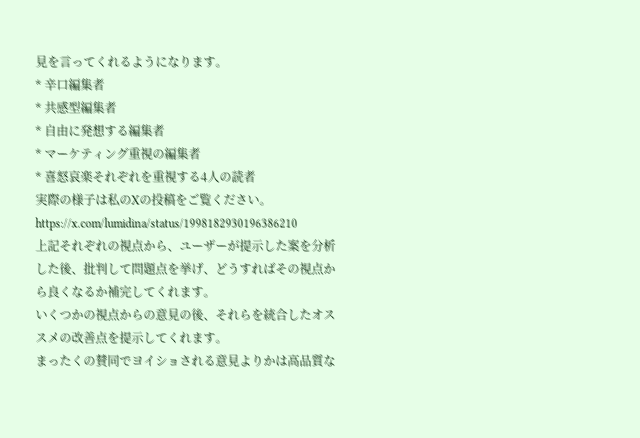見を言ってくれるようになります。
* 辛口編集者
* 共感型編集者
* 自由に発想する編集者
* マーケティング重視の編集者
* 喜怒哀楽それぞれを重視する4人の読者
実際の様子は私のXの投稿をご覧ください。
https://x.com/lumidina/status/1998182930196386210
上記それぞれの視点から、ユーザーが提示した案を分析した後、批判して問題点を挙げ、どうすればその視点から良くなるか補完してくれます。
いくつかの視点からの意見の後、それらを統合したオススメの改善点を提示してくれます。
まったくの賛同でヨイショされる意見よりかは高品質な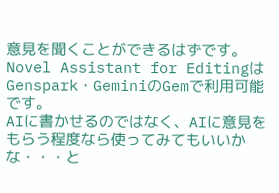意見を聞くことができるはずです。
Novel Assistant for EditingはGenspark・GeminiのGemで利用可能です。
AIに書かせるのではなく、AIに意見をもらう程度なら使ってみてもいいかな・・・と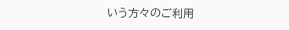いう方々のご利用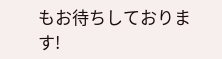もお待ちしております!